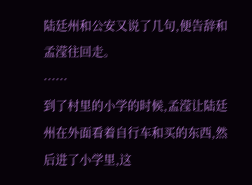陆廷州和公安又说了几句,便告辞和孟滢往回走。
······
到了村里的小学的时候,孟滢让陆廷州在外面看着自行车和买的东西,然后进了小学里,这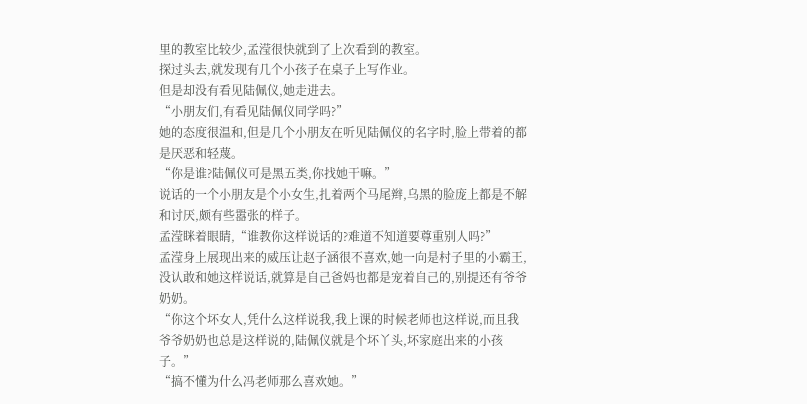里的教室比较少,孟滢很快就到了上次看到的教室。
探过头去,就发现有几个小孩子在桌子上写作业。
但是却没有看见陆佩仪,她走进去。
“小朋友们,有看见陆佩仪同学吗?”
她的态度很温和,但是几个小朋友在听见陆佩仪的名字时,脸上带着的都是厌恶和轻蔑。
“你是谁?陆佩仪可是黑五类,你找她干嘛。”
说话的一个小朋友是个小女生,扎着两个马尾辫,乌黑的脸庞上都是不解和讨厌,颇有些嚣张的样子。
孟滢眯着眼睛,“谁教你这样说话的?难道不知道要尊重别人吗?”
孟滢身上展现出来的威压让赵子涵很不喜欢,她一向是村子里的小霸王,没认敢和她这样说话,就算是自己爸妈也都是宠着自己的,别提还有爷爷奶奶。
“你这个坏女人,凭什么这样说我,我上课的时候老师也这样说,而且我爷爷奶奶也总是这样说的,陆佩仪就是个坏丫头,坏家庭出来的小孩子。”
“搞不懂为什么冯老师那么喜欢她。”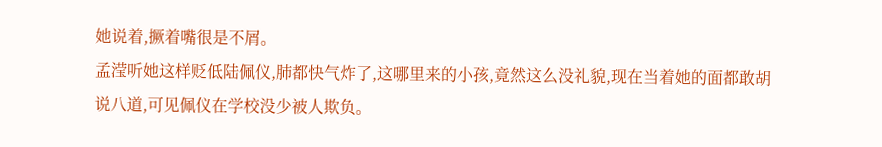她说着,撅着嘴很是不屑。
孟滢听她这样贬低陆佩仪,肺都快气炸了,这哪里来的小孩,竟然这么没礼貌,现在当着她的面都敢胡说八道,可见佩仪在学校没少被人欺负。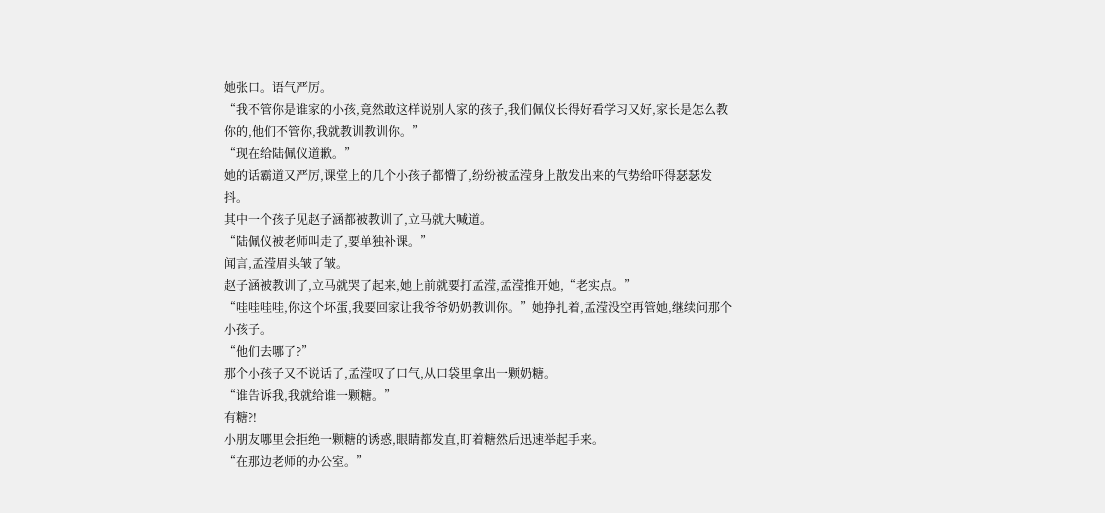她张口。语气严厉。
“我不管你是谁家的小孩,竟然敢这样说别人家的孩子,我们佩仪长得好看学习又好,家长是怎么教你的,他们不管你,我就教训教训你。”
“现在给陆佩仪道歉。”
她的话霸道又严厉,课堂上的几个小孩子都懵了,纷纷被孟滢身上散发出来的气势给吓得瑟瑟发抖。
其中一个孩子见赵子涵都被教训了,立马就大喊道。
“陆佩仪被老师叫走了,要单独补课。”
闻言,孟滢眉头皱了皱。
赵子涵被教训了,立马就哭了起来,她上前就要打孟滢,孟滢推开她,“老实点。”
“哇哇哇哇,你这个坏蛋,我要回家让我爷爷奶奶教训你。”她挣扎着,孟滢没空再管她,继续问那个小孩子。
“他们去哪了?”
那个小孩子又不说话了,孟滢叹了口气,从口袋里拿出一颗奶糖。
“谁告诉我,我就给谁一颗糖。”
有糖?!
小朋友哪里会拒绝一颗糖的诱惑,眼睛都发直,盯着糖然后迅速举起手来。
“在那边老师的办公室。”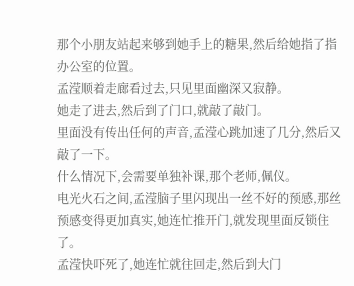那个小朋友站起来够到她手上的糖果,然后给她指了指办公室的位置。
孟滢顺着走廊看过去,只见里面幽深又寂静。
她走了进去,然后到了门口,就敲了敲门。
里面没有传出任何的声音,孟滢心跳加速了几分,然后又敲了一下。
什么情况下,会需要单独补课,那个老师,佩仪。
电光火石之间,孟滢脑子里闪现出一丝不好的预感,那丝预感变得更加真实,她连忙推开门,就发现里面反锁住了。
孟滢快吓死了,她连忙就往回走,然后到大门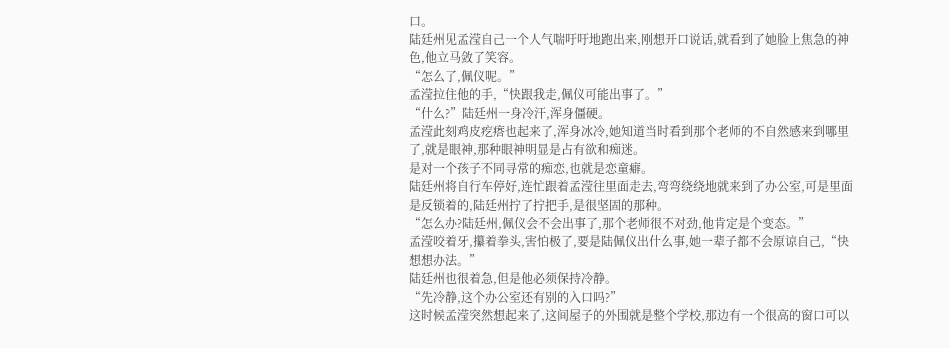口。
陆廷州见孟滢自己一个人气喘吁吁地跑出来,刚想开口说话,就看到了她脸上焦急的神色,他立马敛了笑容。
“怎么了,佩仪呢。”
孟滢拉住他的手,“快跟我走,佩仪可能出事了。”
“什么?”陆廷州一身冷汗,浑身僵硬。
孟滢此刻鸡皮疙瘩也起来了,浑身冰冷,她知道当时看到那个老师的不自然感来到哪里了,就是眼神,那种眼神明显是占有欲和痴迷。
是对一个孩子不同寻常的痴恋,也就是恋童癖。
陆廷州将自行车停好,连忙跟着孟滢往里面走去,弯弯绕绕地就来到了办公室,可是里面是反锁着的,陆廷州拧了拧把手,是很坚固的那种。
“怎么办?陆廷州,佩仪会不会出事了,那个老师很不对劲,他肯定是个变态。”
孟滢咬着牙,攥着拳头,害怕极了,要是陆佩仪出什么事,她一辈子都不会原谅自己,“快想想办法。”
陆廷州也很着急,但是他必须保持冷静。
“先冷静,这个办公室还有别的入口吗?”
这时候孟滢突然想起来了,这间屋子的外围就是整个学校,那边有一个很高的窗口可以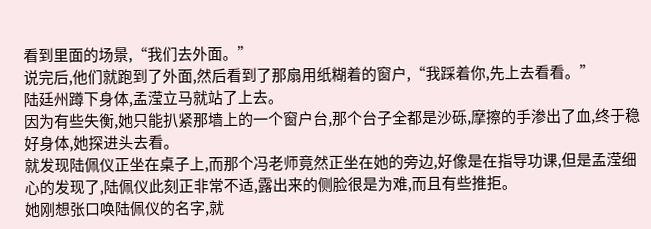看到里面的场景,“我们去外面。”
说完后,他们就跑到了外面,然后看到了那扇用纸糊着的窗户,“我踩着你,先上去看看。”
陆廷州蹲下身体,孟滢立马就站了上去。
因为有些失衡,她只能扒紧那墙上的一个窗户台,那个台子全都是沙砾,摩擦的手渗出了血,终于稳好身体,她探进头去看。
就发现陆佩仪正坐在桌子上,而那个冯老师竟然正坐在她的旁边,好像是在指导功课,但是孟滢细心的发现了,陆佩仪此刻正非常不适,露出来的侧脸很是为难,而且有些推拒。
她刚想张口唤陆佩仪的名字,就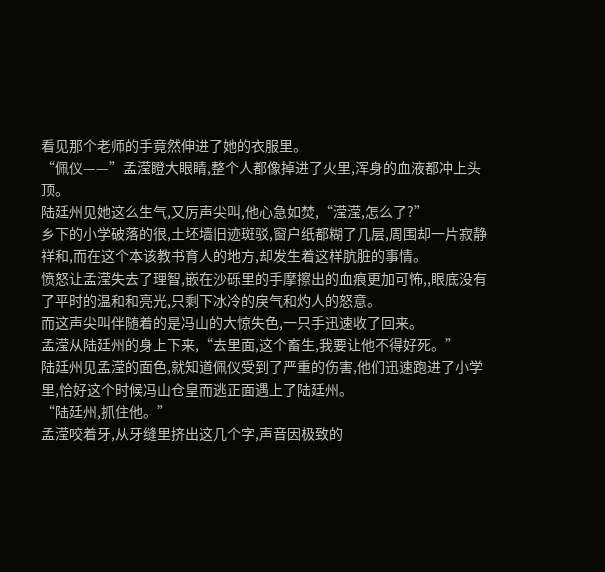看见那个老师的手竟然伸进了她的衣服里。
“佩仪——”孟滢瞪大眼睛,整个人都像掉进了火里,浑身的血液都冲上头顶。
陆廷州见她这么生气,又厉声尖叫,他心急如焚,“滢滢,怎么了?”
乡下的小学破落的很,土坯墙旧迹斑驳,窗户纸都糊了几层,周围却一片寂静祥和,而在这个本该教书育人的地方,却发生着这样肮脏的事情。
愤怒让孟滢失去了理智,嵌在沙砾里的手摩擦出的血痕更加可怖,,眼底没有了平时的温和和亮光,只剩下冰冷的戾气和灼人的怒意。
而这声尖叫伴随着的是冯山的大惊失色,一只手迅速收了回来。
孟滢从陆廷州的身上下来,“去里面,这个畜生,我要让他不得好死。”
陆廷州见孟滢的面色,就知道佩仪受到了严重的伤害,他们迅速跑进了小学里,恰好这个时候冯山仓皇而逃正面遇上了陆廷州。
“陆廷州,抓住他。”
孟滢咬着牙,从牙缝里挤出这几个字,声音因极致的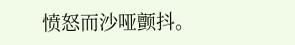愤怒而沙哑颤抖。